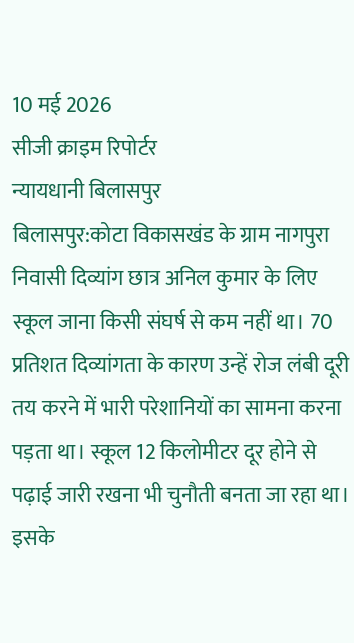10 मई 2026
सीजी क्राइम रिपोर्टर
न्यायधानी बिलासपुर
बिलासपुर:कोटा विकासखंड के ग्राम नागपुरा निवासी दिव्यांग छात्र अनिल कुमार के लिए स्कूल जाना किसी संघर्ष से कम नहीं था। 70 प्रतिशत दिव्यांगता के कारण उन्हें रोज लंबी दूरी तय करने में भारी परेशानियों का सामना करना पड़ता था। स्कूल 12 किलोमीटर दूर होने से पढ़ाई जारी रखना भी चुनौती बनता जा रहा था।
इसके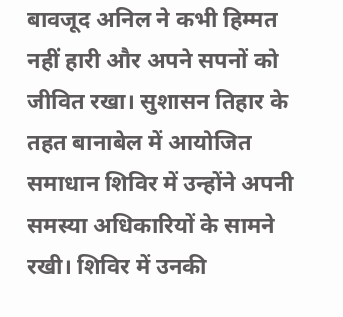बावजूद अनिल ने कभी हिम्मत नहीं हारी और अपने सपनों को जीवित रखा। सुशासन तिहार के तहत बानाबेल में आयोजित समाधान शिविर में उन्होंने अपनी समस्या अधिकारियों के सामने रखी। शिविर में उनकी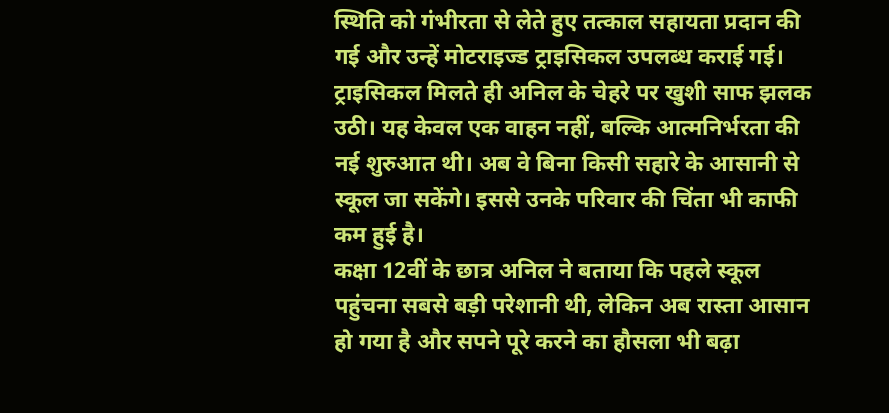स्थिति को गंभीरता से लेते हुए तत्काल सहायता प्रदान की गई और उन्हें मोटराइज्ड ट्राइसिकल उपलब्ध कराई गई।
ट्राइसिकल मिलते ही अनिल के चेहरे पर खुशी साफ झलक उठी। यह केवल एक वाहन नहीं, बल्कि आत्मनिर्भरता की नई शुरुआत थी। अब वे बिना किसी सहारे के आसानी से स्कूल जा सकेंगे। इससे उनके परिवार की चिंता भी काफी कम हुई है।
कक्षा 12वीं के छात्र अनिल ने बताया कि पहले स्कूल पहुंचना सबसे बड़ी परेशानी थी, लेकिन अब रास्ता आसान हो गया है और सपने पूरे करने का हौसला भी बढ़ा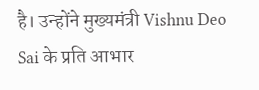है। उन्होंने मुख्यमंत्री Vishnu Deo Sai के प्रति आभार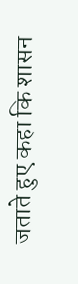जताते हुए कहा कि शासन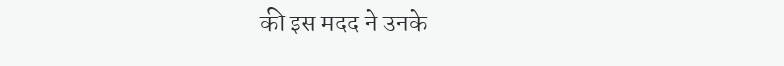की इस मदद ने उनके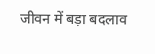जीवन में बड़ा बदलाव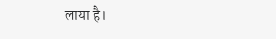लाया है।